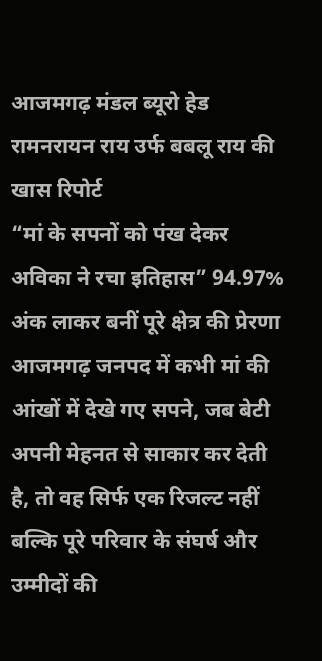आजमगढ़ मंडल ब्यूरो हेड रामनरायन राय उर्फ बबलू राय की खास रिपोर्ट
“मां के सपनों को पंख देकर अविका ने रचा इतिहास” 94.97% अंक लाकर बनीं पूरे क्षेत्र की प्रेरणा
आजमगढ़ जनपद में कभी मां की आंखों में देखे गए सपने, जब बेटी अपनी मेहनत से साकार कर देती है, तो वह सिर्फ एक रिजल्ट नहीं बल्कि पूरे परिवार के संघर्ष और उम्मीदों की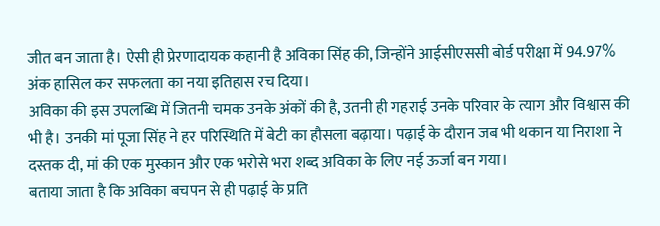जीत बन जाता है। ऐसी ही प्रेरणादायक कहानी है अविका सिंह की, जिन्होंने आईसीएससी बोर्ड परीक्षा में 94.97% अंक हासिल कर सफलता का नया इतिहास रच दिया।
अविका की इस उपलब्धि में जितनी चमक उनके अंकों की है, उतनी ही गहराई उनके परिवार के त्याग और विश्वास की भी है। उनकी मां पूजा सिंह ने हर परिस्थिति में बेटी का हौसला बढ़ाया। पढ़ाई के दौरान जब भी थकान या निराशा ने दस्तक दी, मां की एक मुस्कान और एक भरोसे भरा शब्द अविका के लिए नई ऊर्जा बन गया।
बताया जाता है कि अविका बचपन से ही पढ़ाई के प्रति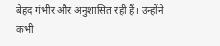बेहद गंभीर और अनुशासित रही हैं। उन्होंने कभी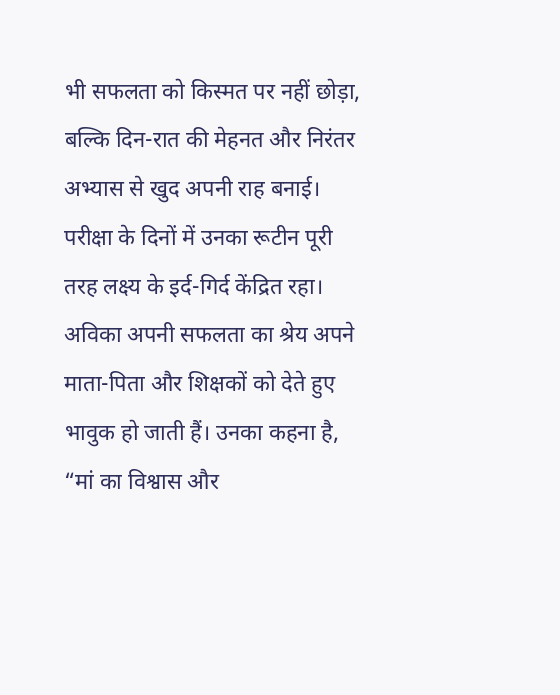भी सफलता को किस्मत पर नहीं छोड़ा, बल्कि दिन-रात की मेहनत और निरंतर अभ्यास से खुद अपनी राह बनाई। परीक्षा के दिनों में उनका रूटीन पूरी तरह लक्ष्य के इर्द-गिर्द केंद्रित रहा।
अविका अपनी सफलता का श्रेय अपने माता-पिता और शिक्षकों को देते हुए भावुक हो जाती हैं। उनका कहना है, “मां का विश्वास और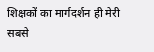शिक्षकों का मार्गदर्शन ही मेरी सबसे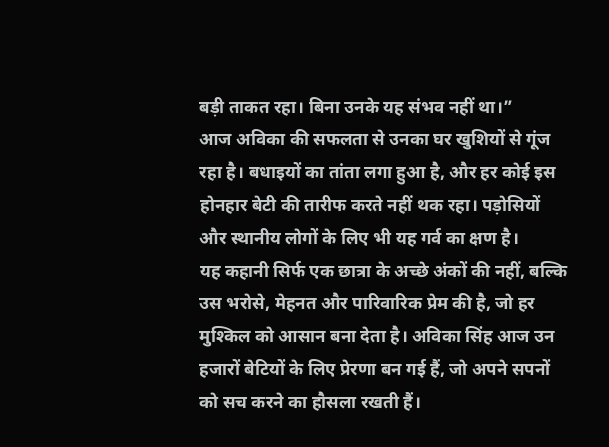बड़ी ताकत रहा। बिना उनके यह संभव नहीं था।”
आज अविका की सफलता से उनका घर खुशियों से गूंज रहा है। बधाइयों का तांता लगा हुआ है, और हर कोई इस होनहार बेटी की तारीफ करते नहीं थक रहा। पड़ोसियों और स्थानीय लोगों के लिए भी यह गर्व का क्षण है।
यह कहानी सिर्फ एक छात्रा के अच्छे अंकों की नहीं, बल्कि उस भरोसे, मेहनत और पारिवारिक प्रेम की है, जो हर मुश्किल को आसान बना देता है। अविका सिंह आज उन हजारों बेटियों के लिए प्रेरणा बन गई हैं, जो अपने सपनों को सच करने का हौसला रखती हैं।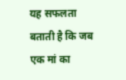यह सफलता बताती है कि जब एक मां का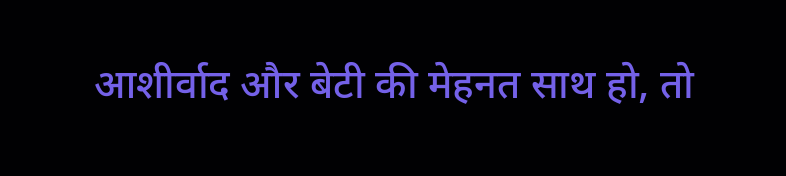आशीर्वाद और बेटी की मेहनत साथ हो, तो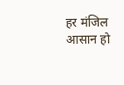हर मंजिल आसान हो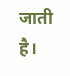जाती है।